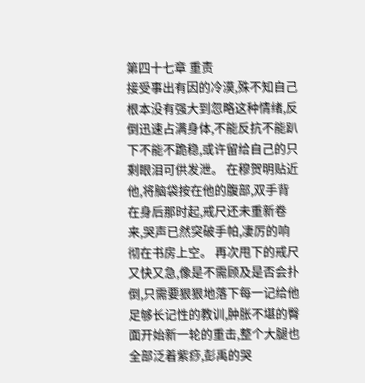第四十七章 重责
接受事出有因的冷漠,殊不知自己根本没有强大到忽略这种情绪,反倒迅速占满身体,不能反抗不能趴下不能不跪稳,或许留给自己的只剩眼泪可供发泄。 在穆贺明贴近他,将脑袋按在他的腹部,双手背在身后那时起,戒尺还未重新卷来,哭声已然突破手帕,凄厉的响彻在书房上空。 再次甩下的戒尺又快又急,像是不需顾及是否会扑倒,只需要狠狠地落下每一记给他足够长记性的教训,肿胀不堪的臀面开始新一轮的重击,整个大腿也全部泛着紫痧,彭禹的哭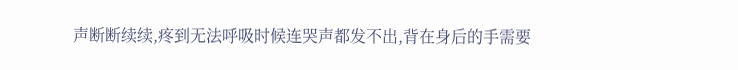声断断续续,疼到无法呼吸时候连哭声都发不出,背在身后的手需要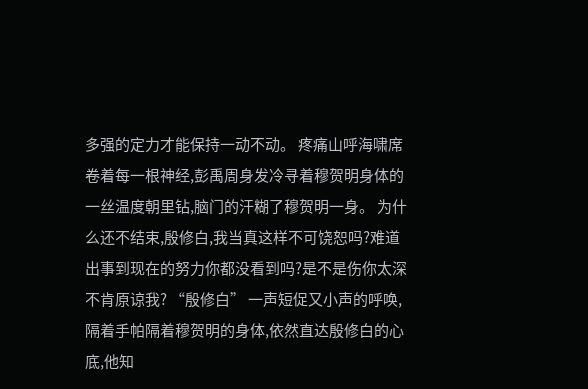多强的定力才能保持一动不动。 疼痛山呼海啸席卷着每一根神经,彭禹周身发冷寻着穆贺明身体的一丝温度朝里钻,脑门的汗糊了穆贺明一身。 为什么还不结束,殷修白,我当真这样不可饶恕吗?难道出事到现在的努力你都没看到吗?是不是伤你太深不肯原谅我? “殷修白” 一声短促又小声的呼唤,隔着手帕隔着穆贺明的身体,依然直达殷修白的心底,他知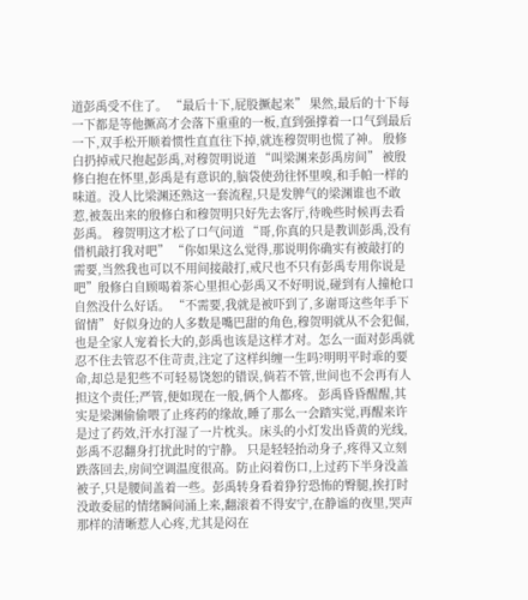道彭禹受不住了。 “最后十下,屁股撅起来” 果然,最后的十下每一下都是等他撅高才会落下重重的一板,直到强撑着一口气到最后一下,双手松开顺着惯性直直往下掉,就连穆贺明也慌了神。 殷修白扔掉戒尺抱起彭禹,对穆贺明说道 “叫梁渊来彭禹房间” 被殷修白抱在怀里,彭禹是有意识的,脑袋使劲往怀里嗅,和手帕一样的味道。没人比梁渊还熟这一套流程,只是发脾气的梁渊谁也不敢惹,被轰出来的殷修白和穆贺明只好先去客厅,待晚些时候再去看彭禹。 穆贺明这才松了口气问道 “哥,你真的只是教训彭禹,没有借机敲打我对吧” “你如果这么觉得,那说明你确实有被敲打的需要,当然我也可以不用间接敲打,戒尺也不只有彭禹专用你说是吧”殷修白自顾喝着茶心里担心彭禹又不好明说,碰到有人撞枪口自然没什么好话。 “不需要,我就是被吓到了,多谢哥这些年手下留情” 好似身边的人多数是嘴巴甜的角色,穆贺明就从不会犯倔,也是全家人宠着长大的,彭禹也该是这样才对。怎么一面对彭禹就忍不住去管忍不住苛责,注定了这样纠缠一生吗?明明平时乖的要命,却总是犯些不可轻易饶恕的错误,倘若不管,世间也不会再有人担这个责任;严管,便如现在一般,俩个人都疼。 彭禹昏昏醒醒,其实是梁渊偷偷喂了止疼药的缘故,睡了那么一会踏实觉,再醒来许是过了药效,汗水打湿了一片枕头。床头的小灯发出昏黄的光线,彭禹不忍翻身打扰此时的宁静。 只是轻轻抬动身子,疼得又立刻跌落回去,房间空调温度很高。防止闷着伤口,上过药下半身没盖被子,只是腰间盖着一些。彭禹转身看着狰狞恐怖的臀腿,挨打时没敢委屈的情绪瞬间涌上来,翻滚着不得安宁,在静谧的夜里,哭声那样的清晰惹人心疼,尤其是闷在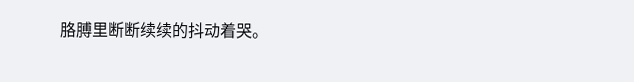胳膊里断断续续的抖动着哭。